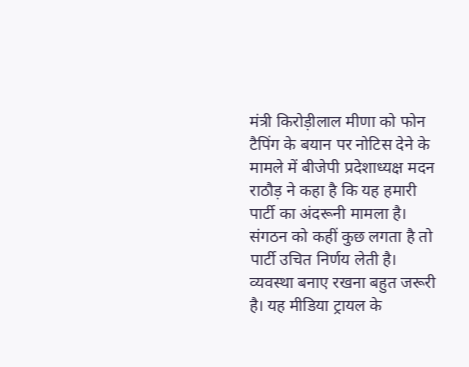मंत्री किरोड़ीलाल मीणा को फोन टैपिंग के बयान पर नोटिस देने के मामले में बीजेपी प्रदेशाध्यक्ष मदन राठौड़ ने कहा है कि यह हमारी पार्टी का अंदरूनी मामला है। संगठन को कहीं कुछ लगता है तो पार्टी उचित निर्णय लेती है। व्यवस्था बनाए रखना बहुत जरूरी है। यह मीडिया ट्रायल के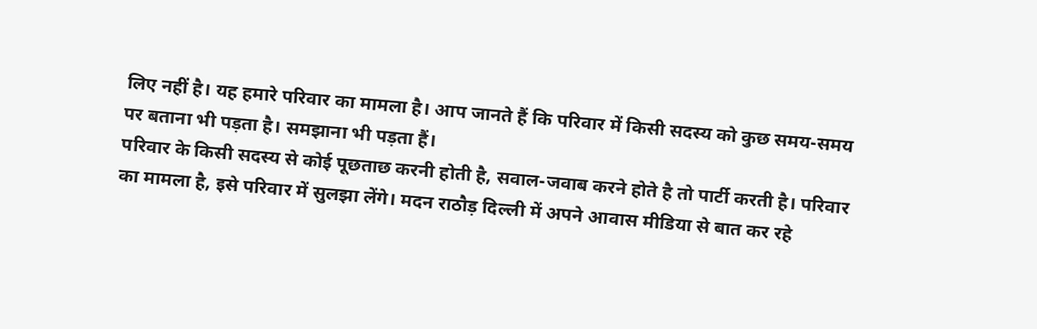लिए नहीं है। यह हमारे परिवार का मामला है। आप जानते हैं कि परिवार में किसी सदस्य को कुछ समय-समय पर बताना भी पड़ता है। समझाना भी पड़ता हैं।
परिवार के किसी सदस्य से कोई पूछताछ करनी होती है, सवाल-जवाब करने होते है तो पार्टी करती है। परिवार का मामला है, इसे परिवार में सुलझा लेंगे। मदन राठौड़ दिल्ली में अपने आवास मीडिया से बात कर रहे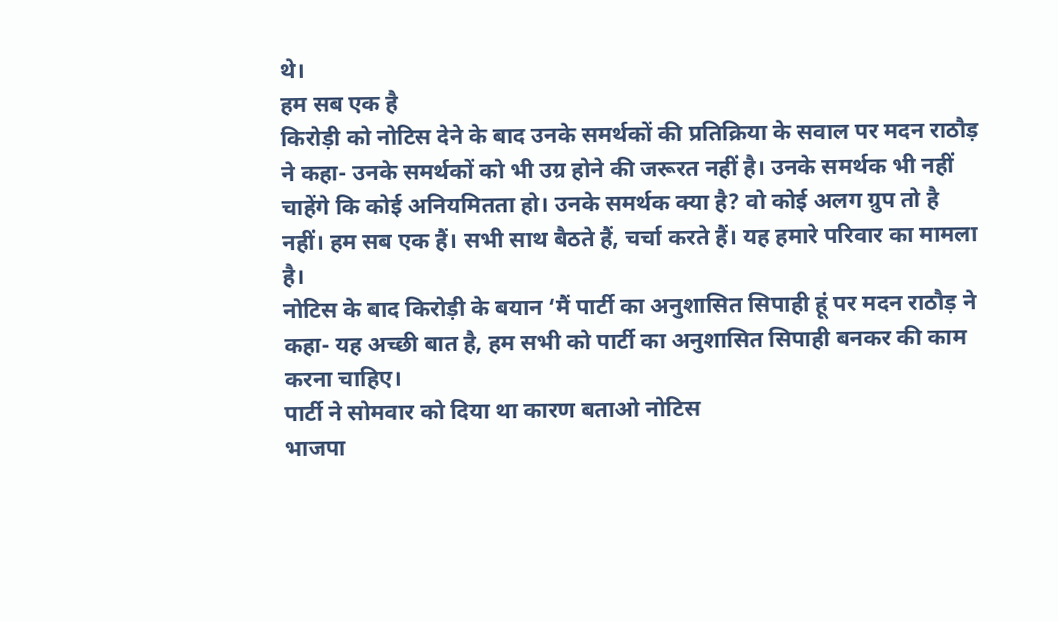थे।
हम सब एक है
किरोड़ी को नोटिस देने के बाद उनके समर्थकों की प्रतिक्रिया के सवाल पर मदन राठौड़ ने कहा- उनके समर्थकों को भी उग्र होने की जरूरत नहीं है। उनके समर्थक भी नहीं चाहेंगे कि कोई अनियमितता हो। उनके समर्थक क्या है? वो कोई अलग ग्रुप तो है नहीं। हम सब एक हैं। सभी साथ बैठते हैं, चर्चा करते हैं। यह हमारे परिवार का मामला है।
नोटिस के बाद किरोड़ी के बयान ‘मैं पार्टी का अनुशासित सिपाही हूं पर मदन राठौड़ ने कहा- यह अच्छी बात है, हम सभी को पार्टी का अनुशासित सिपाही बनकर की काम करना चाहिए।
पार्टी ने सोमवार को दिया था कारण बताओ नोटिस
भाजपा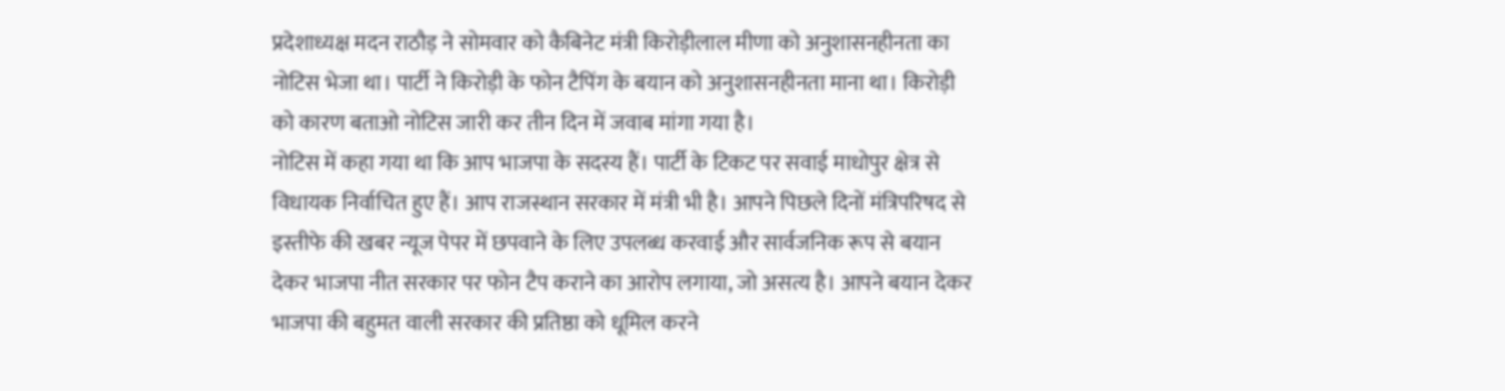प्रदेशाध्यक्ष मदन राठौड़ ने सोमवार को कैबिनेट मंत्री किरोड़ीलाल मीणा को अनुशासनहीनता का नोटिस भेजा था। पार्टी ने किरोड़ी के फोन टैपिंग के बयान को अनुशासनहीनता माना था। किरोड़ी को कारण बताओ नोटिस जारी कर तीन दिन में जवाब मांगा गया है।
नोटिस में कहा गया था कि आप भाजपा के सदस्य हैं। पार्टी के टिकट पर सवाई माधोपुर क्षेत्र से विधायक निर्वाचित हुए हैं। आप राजस्थान सरकार में मंत्री भी है। आपने पिछले दिनों मंत्रिपरिषद से इस्तीफे की खबर न्यूज पेपर में छपवाने के लिए उपलब्ध करवाई और सार्वजनिक रूप से बयान देकर भाजपा नीत सरकार पर फोन टैप कराने का आरोप लगाया, जो असत्य है। आपने बयान देकर भाजपा की बहुमत वाली सरकार की प्रतिष्ठा को धूमिल करने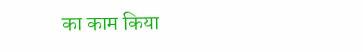का काम किया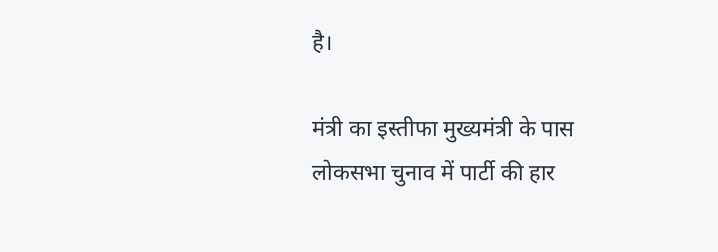है।

मंत्री का इस्तीफा मुख्यमंत्री के पास
लोकसभा चुनाव में पार्टी की हार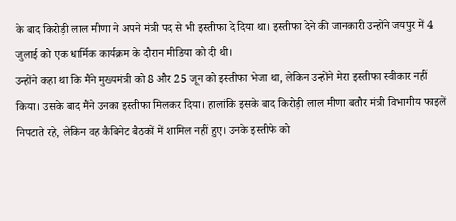के बाद किरोड़ी लाल मीणा ने अपने मंत्री पद से भी इस्तीफा दे दिया था। इस्तीफा देने की जानकारी उन्होंने जयपुर में 4 जुलाई को एक धार्मिक कार्यक्रम के दौरान मीडिया को दी थी।
उन्होंने कहा था कि मैंने मुख्यमंत्री को 8 और 25 जून को इस्तीफा भेजा था, लेकिन उन्होंने मेरा इस्तीफा स्वीकार नहीं किया। उसके बाद मैंने उनका इस्तीफा मिलकर दिया। हालांकि इसके बाद किरोड़ी लाल मीणा बतौर मंत्री विभागीय फाइलें निपटाते रहे, लेकिन वह कैबिनेट बैठकों में शामिल नहीं हुए। उनके इस्तीफे को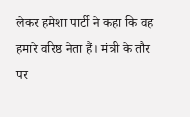लेकर हमेशा पार्टी ने कहा कि वह हमारे वरिष्ठ नेता हैं। मंत्री के तौर पर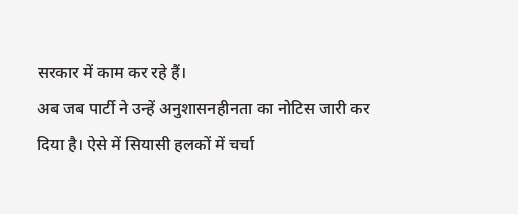सरकार में काम कर रहे हैं।
अब जब पार्टी ने उन्हें अनुशासनहीनता का नोटिस जारी कर दिया है। ऐसे में सियासी हलकों में चर्चा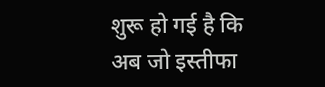शुरू हो गई है कि अब जो इस्तीफा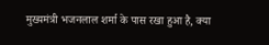मुख्यमंत्री भजनलाल शर्मा के पास रखा हुआ है, क्या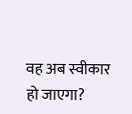वह अब स्वीकार हो जाएगा?